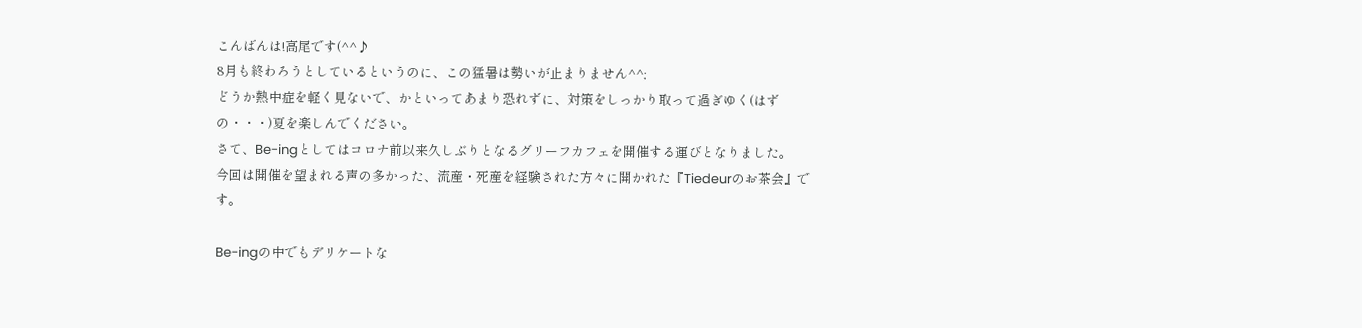こんばんは!高尾です(^^♪
8月も終わろうとしているというのに、この猛暑は勢いが止まりません^^;
どうか熱中症を軽く見ないで、かといってあまり恐れずに、対策をしっかり取って過ぎゆく(はずの・・・)夏を楽しんでください。
さて、Be-ingとしてはコロナ前以来久しぶりとなるグリーフカフェを開催する運びとなりました。
今回は開催を望まれる声の多かった、流産・死産を経験された方々に開かれた『Tiedeurのお茶会』です。

Be-ingの中でもデリケートな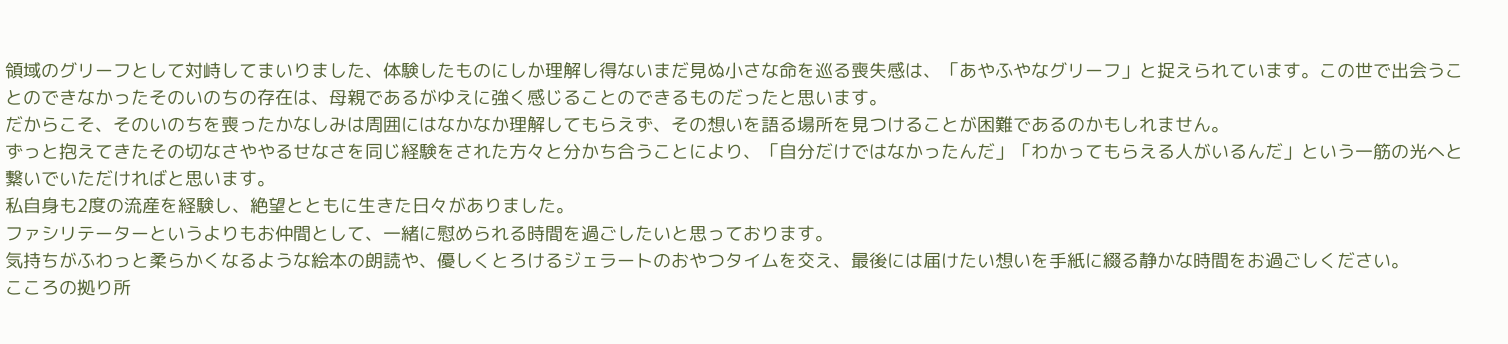領域のグリーフとして対峙してまいりました、体験したものにしか理解し得ないまだ見ぬ小さな命を巡る喪失感は、「あやふやなグリーフ」と捉えられています。この世で出会うことのできなかったそのいのちの存在は、母親であるがゆえに強く感じることのできるものだったと思います。
だからこそ、そのいのちを喪ったかなしみは周囲にはなかなか理解してもらえず、その想いを語る場所を見つけることが困難であるのかもしれません。
ずっと抱えてきたその切なさややるせなさを同じ経験をされた方々と分かち合うことにより、「自分だけではなかったんだ」「わかってもらえる人がいるんだ」という一筋の光へと繋いでいただければと思います。
私自身も2度の流産を経験し、絶望とともに生きた日々がありました。
ファシリテーターというよりもお仲間として、一緒に慰められる時間を過ごしたいと思っております。
気持ちがふわっと柔らかくなるような絵本の朗読や、優しくとろけるジェラートのおやつタイムを交え、最後には届けたい想いを手紙に綴る静かな時間をお過ごしください。
こころの拠り所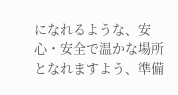になれるような、安心・安全で温かな場所となれますよう、準備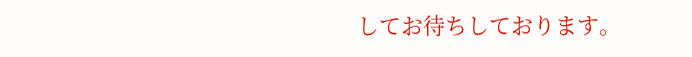してお待ちしております。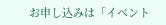お申し込みは「イベント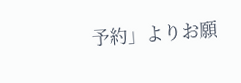予約」よりお願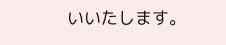いいたします。